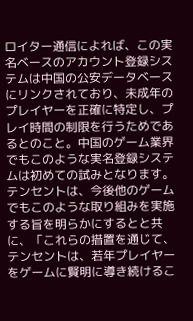ロイター通信によれば、この実名ベースのアカウント登録システムは中国の公安データベースにリンクされており、未成年のプレイヤーを正確に特定し、プレイ時間の制限を行うためであるとのこと。中国のゲーム業界でもこのような実名登録システムは初めての試みとなります。
テンセントは、今後他のゲームでもこのような取り組みを実施する旨を明らかにするとと共に、「これらの措置を通じて、テンセントは、若年プレイヤーをゲームに賢明に導き続けるこ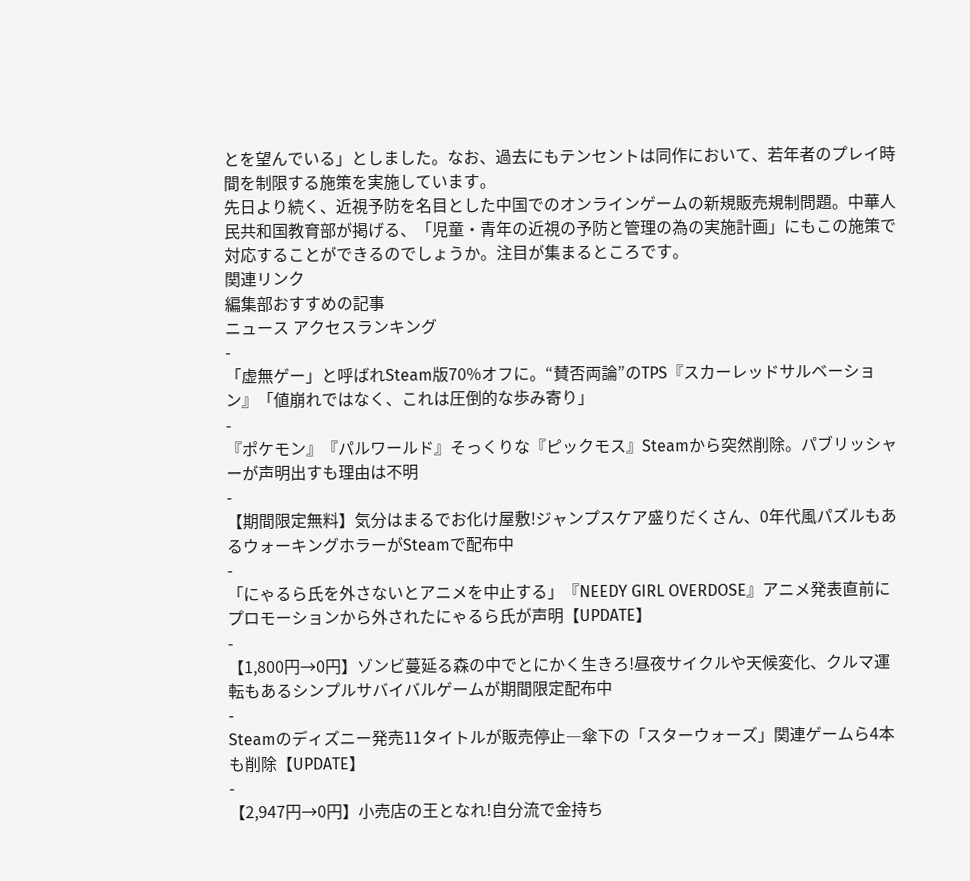とを望んでいる」としました。なお、過去にもテンセントは同作において、若年者のプレイ時間を制限する施策を実施しています。
先日より続く、近視予防を名目とした中国でのオンラインゲームの新規販売規制問題。中華人民共和国教育部が掲げる、「児童・青年の近視の予防と管理の為の実施計画」にもこの施策で対応することができるのでしょうか。注目が集まるところです。
関連リンク
編集部おすすめの記事
ニュース アクセスランキング
-
「虚無ゲー」と呼ばれSteam版70%オフに。“賛否両論”のTPS『スカーレッドサルベーション』「値崩れではなく、これは圧倒的な歩み寄り」
-
『ポケモン』『パルワールド』そっくりな『ピックモス』Steamから突然削除。パブリッシャーが声明出すも理由は不明
-
【期間限定無料】気分はまるでお化け屋敷!ジャンプスケア盛りだくさん、0年代風パズルもあるウォーキングホラーがSteamで配布中
-
「にゃるら氏を外さないとアニメを中止する」『NEEDY GIRL OVERDOSE』アニメ発表直前にプロモーションから外されたにゃるら氏が声明【UPDATE】
-
【1,800円→0円】ゾンビ蔓延る森の中でとにかく生きろ!昼夜サイクルや天候変化、クルマ運転もあるシンプルサバイバルゲームが期間限定配布中
-
Steamのディズニー発売11タイトルが販売停止―傘下の「スターウォーズ」関連ゲームら4本も削除【UPDATE】
-
【2,947円→0円】小売店の王となれ!自分流で金持ち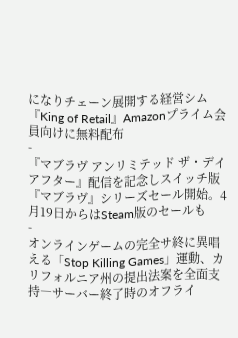になりチェーン展開する経営シム『King of Retail』Amazonプライム会員向けに無料配布
-
『マブラヴ アンリミテッド ザ・デイアフター』配信を記念しスイッチ版『マブラヴ』シリーズセール開始。4月19日からはSteam版のセールも
-
オンラインゲームの完全サ終に異唱える「Stop Killing Games」運動、カリフォルニア州の提出法案を全面支持―サーバー終了時のオフライ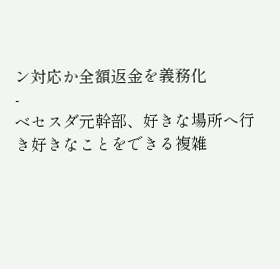ン対応か全額返金を義務化
-
ベセスダ元幹部、好きな場所へ行き好きなことをできる複雑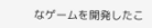なゲームを開発したこ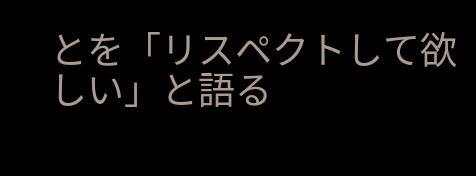とを「リスペクトして欲しい」と語る